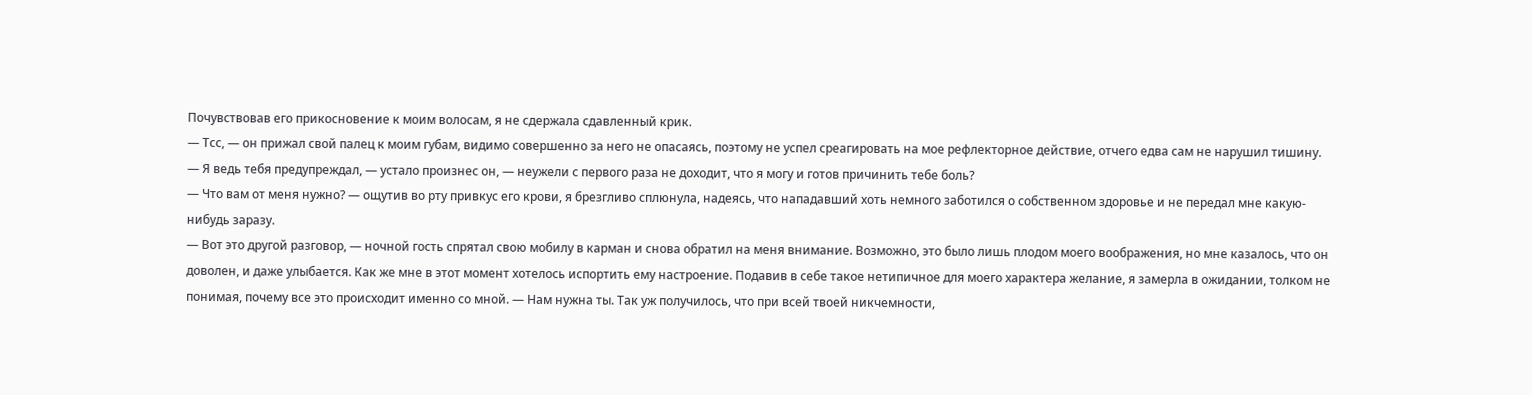Почувствовав его прикосновение к моим волосам, я не сдержала сдавленный крик.
— Тсс, — он прижал свой палец к моим губам, видимо совершенно за него не опасаясь, поэтому не успел среагировать на мое рефлекторное действие, отчего едва сам не нарушил тишину.
— Я ведь тебя предупреждал, — устало произнес он, — неужели с первого раза не доходит, что я могу и готов причинить тебе боль?
— Что вам от меня нужно? — ощутив во рту привкус его крови, я брезгливо сплюнула, надеясь, что нападавший хоть немного заботился о собственном здоровье и не передал мне какую-нибудь заразу.
— Вот это другой разговор, — ночной гость спрятал свою мобилу в карман и снова обратил на меня внимание. Возможно, это было лишь плодом моего воображения, но мне казалось, что он доволен, и даже улыбается. Как же мне в этот момент хотелось испортить ему настроение. Подавив в себе такое нетипичное для моего характера желание, я замерла в ожидании, толком не понимая, почему все это происходит именно со мной. — Нам нужна ты. Так уж получилось, что при всей твоей никчемности,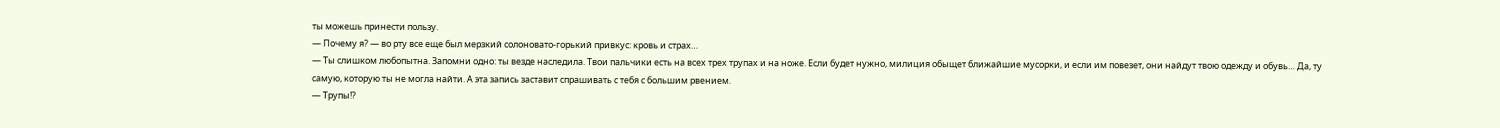ты можешь принести пользу.
— Почему я? — во рту все еще был мерзкий солоновато-горький привкус: кровь и страх…
— Ты слишком любопытна. Запомни одно: ты везде наследила. Твои пальчики есть на всех трех трупах и на ноже. Если будет нужно, милиция обыщет ближайшие мусорки, и если им повезет, они найдут твою одежду и обувь… Да, ту самую, которую ты не могла найти. А эта запись заставит спрашивать с тебя с большим рвением.
— Трупы!?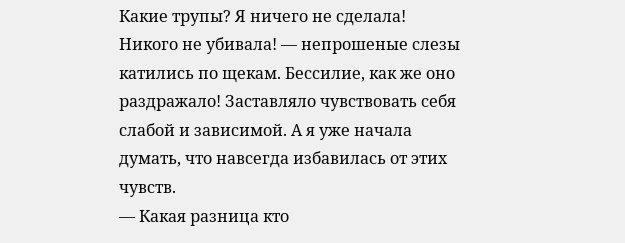Какие трупы? Я ничего не сделала! Никого не убивала! — непрошеные слезы катились по щекам. Бессилие, как же оно раздражало! Заставляло чувствовать себя слабой и зависимой. А я уже начала думать, что навсегда избавилась от этих чувств.
— Какая разница кто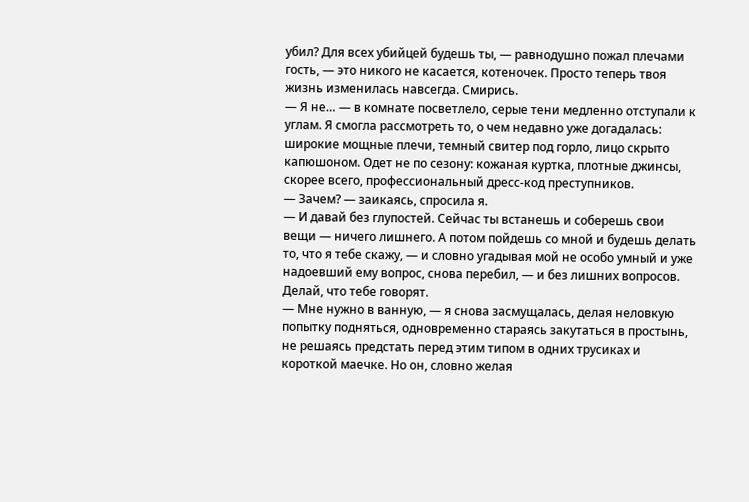убил? Для всех убийцей будешь ты, — равнодушно пожал плечами гость, — это никого не касается, котеночек. Просто теперь твоя жизнь изменилась навсегда. Смирись.
— Я не… — в комнате посветлело, серые тени медленно отступали к углам. Я смогла рассмотреть то, о чем недавно уже догадалась: широкие мощные плечи, темный свитер под горло, лицо скрыто капюшоном. Одет не по сезону: кожаная куртка, плотные джинсы, скорее всего, профессиональный дресс-код преступников.
— Зачем? — заикаясь, спросила я.
— И давай без глупостей. Сейчас ты встанешь и соберешь свои вещи — ничего лишнего. А потом пойдешь со мной и будешь делать то, что я тебе скажу, — и словно угадывая мой не особо умный и уже надоевший ему вопрос, снова перебил, — и без лишних вопросов. Делай, что тебе говорят.
— Мне нужно в ванную, — я снова засмущалась, делая неловкую попытку подняться, одновременно стараясь закутаться в простынь, не решаясь предстать перед этим типом в одних трусиках и короткой маечке. Но он, словно желая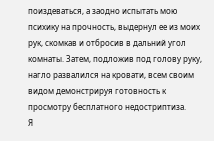поиздеваться, а заодно испытать мою психику на прочность, выдернул ее из моих рук, скомкав и отбросив в дальний угол комнаты. Затем, подложив под голову руку, нагло развалился на кровати, всем своим видом демонстрируя готовность к просмотру бесплатного недостриптиза.
Я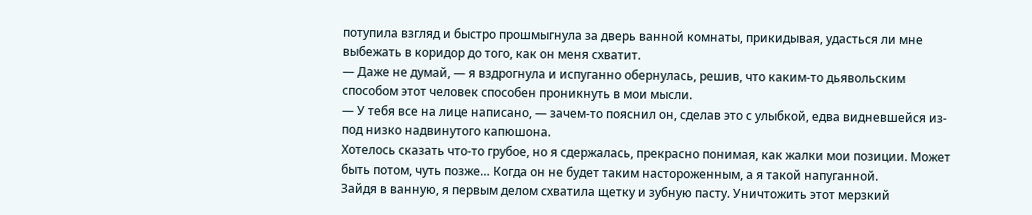потупила взгляд и быстро прошмыгнула за дверь ванной комнаты, прикидывая, удасться ли мне выбежать в коридор до того, как он меня схватит.
— Даже не думай, — я вздрогнула и испуганно обернулась, решив, что каким-то дьявольским способом этот человек способен проникнуть в мои мысли.
— У тебя все на лице написано, — зачем-то пояснил он, сделав это с улыбкой, едва видневшейся из-под низко надвинутого капюшона.
Хотелось сказать что-то грубое, но я сдержалась, прекрасно понимая, как жалки мои позиции. Может быть потом, чуть позже… Когда он не будет таким настороженным, а я такой напуганной.
Зайдя в ванную, я первым делом схватила щетку и зубную пасту. Уничтожить этот мерзкий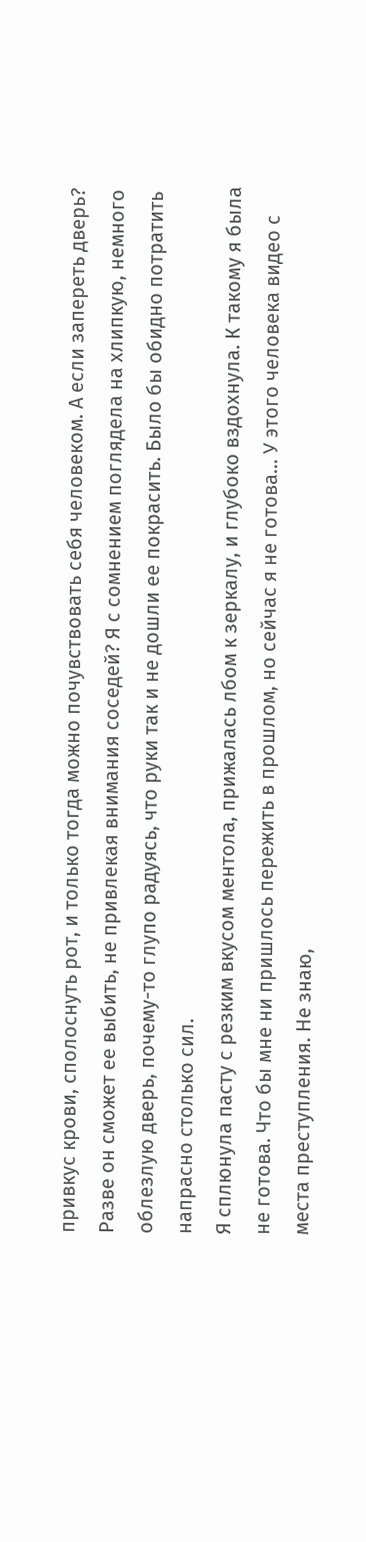привкус крови, сполоснуть рот, и только тогда можно почувствовать себя человеком. А если запереть дверь? Разве он сможет ее выбить, не привлекая внимания соседей? Я с сомнением поглядела на хлипкую, немного облезлую дверь, почему-то глупо радуясь, что руки так и не дошли ее покрасить. Было бы обидно потратить напрасно столько сил.
Я сплюнула пасту с резким вкусом ментола, прижалась лбом к зеркалу, и глубоко вздохнула. К такому я была не готова. Что бы мне ни пришлось пережить в прошлом, но сейчас я не готова… У этого человека видео с места преступления. Не знаю,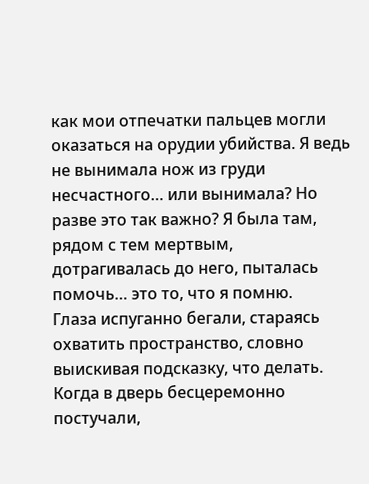как мои отпечатки пальцев могли оказаться на орудии убийства. Я ведь не вынимала нож из груди несчастного… или вынимала? Но разве это так важно? Я была там, рядом с тем мертвым, дотрагивалась до него, пыталась помочь… это то, что я помню.
Глаза испуганно бегали, стараясь охватить пространство, словно выискивая подсказку, что делать. Когда в дверь бесцеремонно постучали,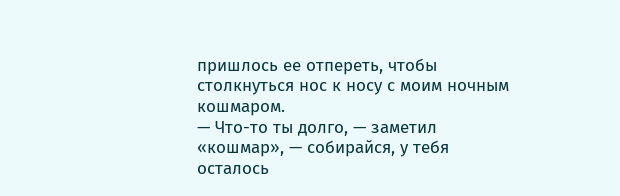пришлось ее отпереть, чтобы столкнуться нос к носу с моим ночным кошмаром.
— Что-то ты долго, — заметил «кошмар», — собирайся, у тебя осталось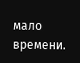мало времени.